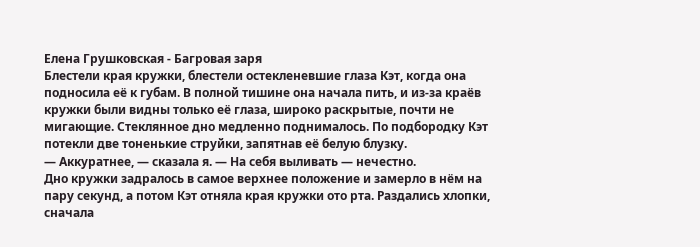Елена Грушковская - Багровая заря
Блестели края кружки, блестели остекленевшие глаза Кэт, когда она подносила её к губам. В полной тишине она начала пить, и из-за краёв кружки были видны только её глаза, широко раскрытые, почти не мигающие. Стеклянное дно медленно поднималось. По подбородку Кэт потекли две тоненькие струйки, запятнав её белую блузку.
— Аккуратнее, — сказала я. — На себя выливать — нечестно.
Дно кружки задралось в самое верхнее положение и замерло в нём на пару секунд, а потом Кэт отняла края кружки ото рта. Раздались хлопки, сначала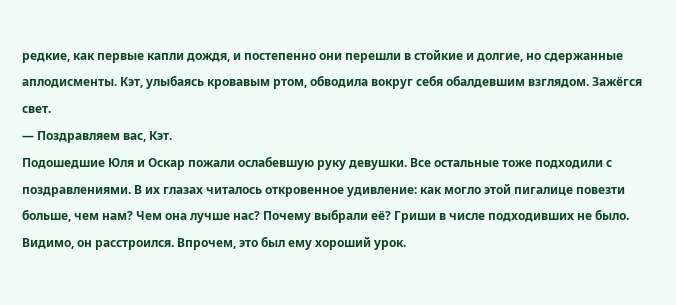редкие, как первые капли дождя, и постепенно они перешли в стойкие и долгие, но сдержанные аплодисменты. Кэт, улыбаясь кровавым ртом, обводила вокруг себя обалдевшим взглядом. Зажёгся свет.
— Поздравляем вас, Кэт.
Подошедшие Юля и Оскар пожали ослабевшую руку девушки. Все остальные тоже подходили с поздравлениями. В их глазах читалось откровенное удивление: как могло этой пигалице повезти больше, чем нам? Чем она лучше нас? Почему выбрали её? Гриши в числе подходивших не было. Видимо, он расстроился. Впрочем, это был ему хороший урок.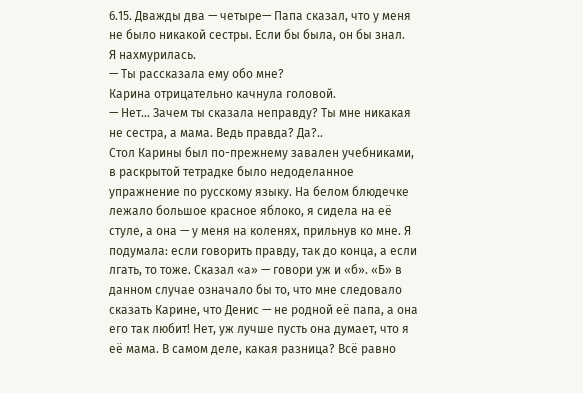6.15. Дважды два — четыре— Папа сказал, что у меня не было никакой сестры. Если бы была, он бы знал.
Я нахмурилась.
— Ты рассказала ему обо мне?
Карина отрицательно качнула головой.
— Нет… Зачем ты сказала неправду? Ты мне никакая не сестра, а мама. Ведь правда? Да?..
Стол Карины был по-прежнему завален учебниками, в раскрытой тетрадке было недоделанное упражнение по русскому языку. На белом блюдечке лежало большое красное яблоко, я сидела на её стуле, а она — у меня на коленях, прильнув ко мне. Я подумала: если говорить правду, так до конца, а если лгать, то тоже. Сказал «а» — говори уж и «б». «Б» в данном случае означало бы то, что мне следовало сказать Карине, что Денис — не родной её папа, а она его так любит! Нет, уж лучше пусть она думает, что я её мама. В самом деле, какая разница? Всё равно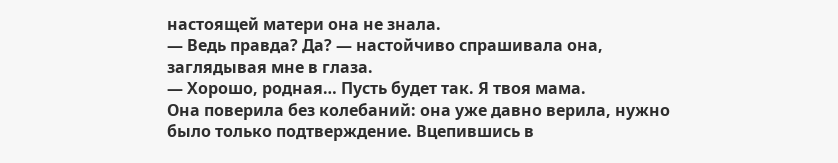настоящей матери она не знала.
— Ведь правда? Да? — настойчиво спрашивала она, заглядывая мне в глаза.
— Хорошо, родная… Пусть будет так. Я твоя мама.
Она поверила без колебаний: она уже давно верила, нужно было только подтверждение. Вцепившись в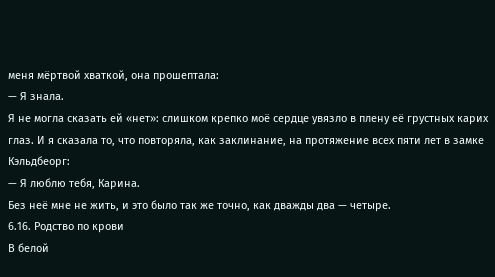меня мёртвой хваткой, она прошептала:
— Я знала.
Я не могла сказать ей «нет»: слишком крепко моё сердце увязло в плену её грустных карих глаз. И я сказала то, что повторяла, как заклинание, на протяжение всех пяти лет в замке Кэльдбеорг:
— Я люблю тебя, Карина.
Без неё мне не жить, и это было так же точно, как дважды два — четыре.
6.16. Родство по крови
В белой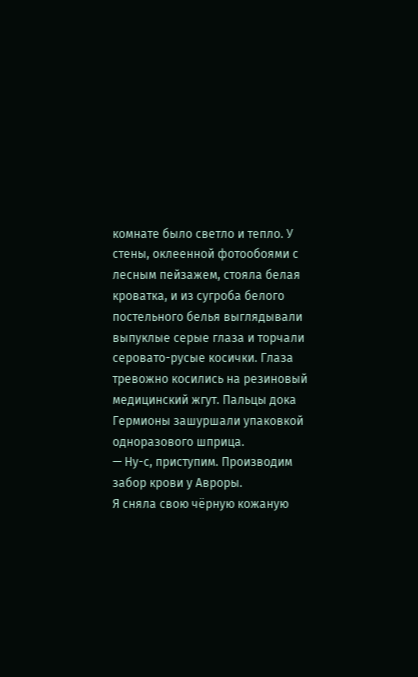комнате было светло и тепло. У стены, оклеенной фотообоями с лесным пейзажем, стояла белая кроватка, и из сугроба белого постельного белья выглядывали выпуклые серые глаза и торчали серовато-русые косички. Глаза тревожно косились на резиновый медицинский жгут. Пальцы дока Гермионы зашуршали упаковкой одноразового шприца.
— Ну-с, приступим. Производим забор крови у Авроры.
Я сняла свою чёрную кожаную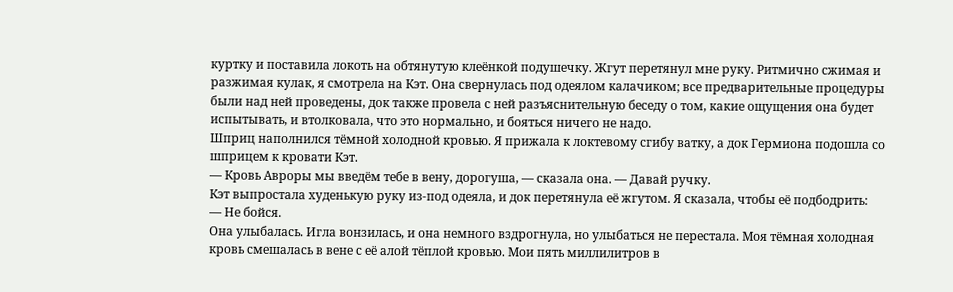куртку и поставила локоть на обтянутую клеёнкой подушечку. Жгут перетянул мне руку. Ритмично сжимая и разжимая кулак, я смотрела на Кэт. Она свернулась под одеялом калачиком; все предварительные процедуры были над ней проведены, док также провела с ней разъяснительную беседу о том, какие ощущения она будет испытывать, и втолковала, что это нормально, и бояться ничего не надо.
Шприц наполнился тёмной холодной кровью. Я прижала к локтевому сгибу ватку, а док Гермиона подошла со шприцем к кровати Кэт.
— Кровь Авроры мы введём тебе в вену, дорогуша, — сказала она. — Давай ручку.
Кэт выпростала худенькую руку из-под одеяла, и док перетянула её жгутом. Я сказала, чтобы её подбодрить:
— Не бойся.
Она улыбалась. Игла вонзилась, и она немного вздрогнула, но улыбаться не перестала. Моя тёмная холодная кровь смешалась в вене с её алой тёплой кровью. Мои пять миллилитров в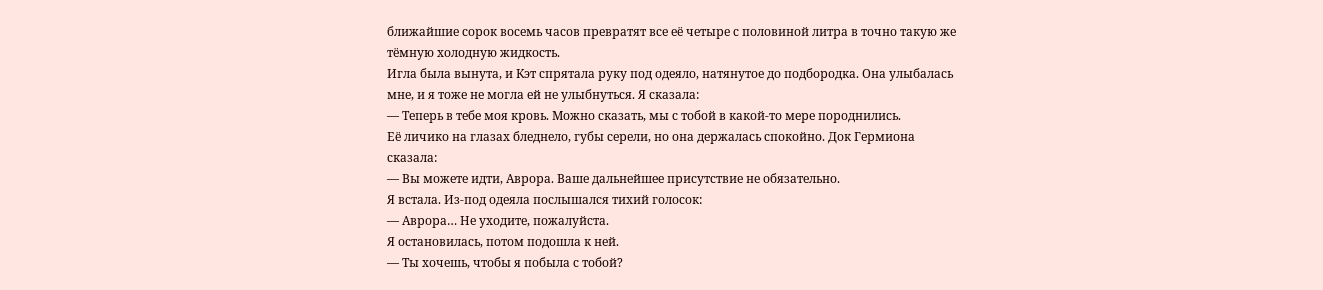ближайшие сорок восемь часов превратят все её четыре с половиной литра в точно такую же тёмную холодную жидкость.
Игла была вынута, и Кэт спрятала руку под одеяло, натянутое до подбородка. Она улыбалась мне, и я тоже не могла ей не улыбнуться. Я сказала:
— Теперь в тебе моя кровь. Можно сказать, мы с тобой в какой-то мере породнились.
Её личико на глазах бледнело, губы серели, но она держалась спокойно. Док Гермиона сказала:
— Вы можете идти, Аврора. Ваше дальнейшее присутствие не обязательно.
Я встала. Из-под одеяла послышался тихий голосок:
— Аврора… Не уходите, пожалуйста.
Я остановилась, потом подошла к ней.
— Ты хочешь, чтобы я побыла с тобой?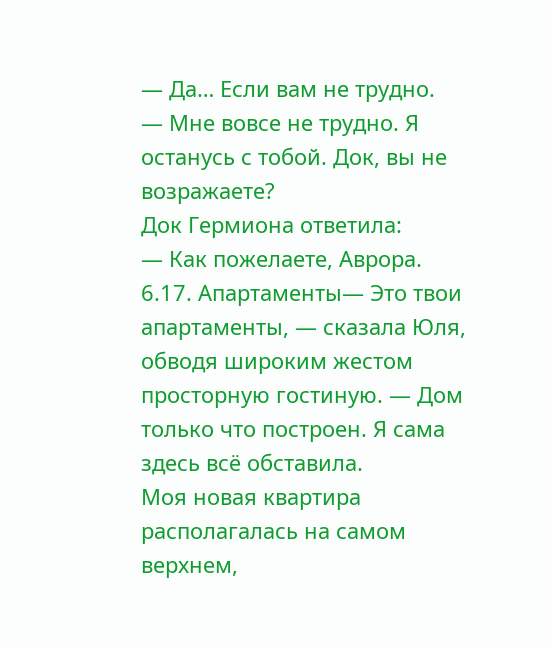— Да… Если вам не трудно.
— Мне вовсе не трудно. Я останусь с тобой. Док, вы не возражаете?
Док Гермиона ответила:
— Как пожелаете, Аврора.
6.17. Апартаменты— Это твои апартаменты, — сказала Юля, обводя широким жестом просторную гостиную. — Дом только что построен. Я сама здесь всё обставила.
Моя новая квартира располагалась на самом верхнем,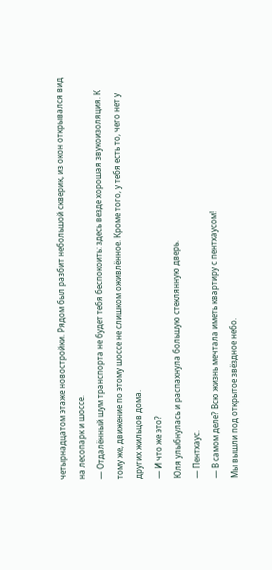четырнадцатом этаже новостройки. Рядом был разбит небольшой скверик, из окон открывался вид на лесопарк и шоссе.
— Отдалённый шум транспорта не будет тебя беспокоить: здесь везде хорошая звукоизоляция. К тому же, движение по этому шоссе не слишком оживлённое. Кроме того, у тебя есть то, чего нет у других жильцов дома.
— И что же это?
Юля улыбнулась и распахнула большую стеклянную дверь.
— Пентхаус.
— В самом деле? Всю жизнь мечтала иметь квартиру с пентхаусом!
Мы вышли под открытое звёздное небо.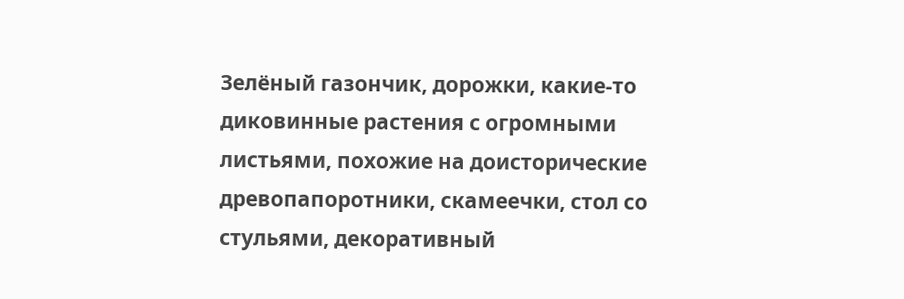Зелёный газончик, дорожки, какие-то диковинные растения с огромными листьями, похожие на доисторические древопапоротники, скамеечки, стол со стульями, декоративный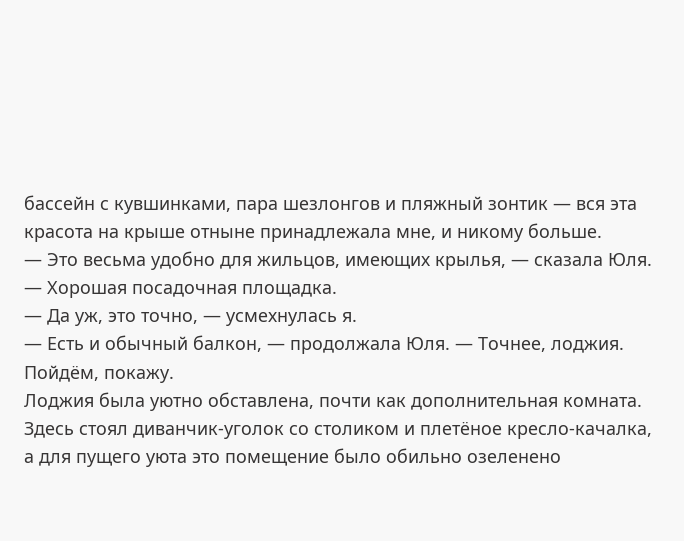бассейн с кувшинками, пара шезлонгов и пляжный зонтик — вся эта красота на крыше отныне принадлежала мне, и никому больше.
— Это весьма удобно для жильцов, имеющих крылья, — сказала Юля. — Хорошая посадочная площадка.
— Да уж, это точно, — усмехнулась я.
— Есть и обычный балкон, — продолжала Юля. — Точнее, лоджия. Пойдём, покажу.
Лоджия была уютно обставлена, почти как дополнительная комната. Здесь стоял диванчик-уголок со столиком и плетёное кресло-качалка, а для пущего уюта это помещение было обильно озеленено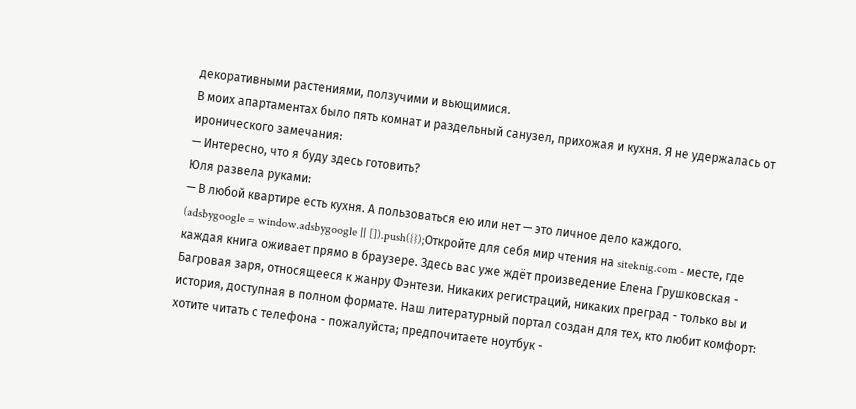декоративными растениями, ползучими и вьющимися.
В моих апартаментах было пять комнат и раздельный санузел, прихожая и кухня. Я не удержалась от иронического замечания:
— Интересно, что я буду здесь готовить?
Юля развела руками:
— В любой квартире есть кухня. А пользоваться ею или нет — это личное дело каждого.
(adsbygoogle = window.adsbygoogle || []).push({});Откройте для себя мир чтения на siteknig.com - месте, где каждая книга оживает прямо в браузере. Здесь вас уже ждёт произведение Елена Грушковская - Багровая заря, относящееся к жанру Фэнтези. Никаких регистраций, никаких преград - только вы и история, доступная в полном формате. Наш литературный портал создан для тех, кто любит комфорт: хотите читать с телефона - пожалуйста; предпочитаете ноутбук -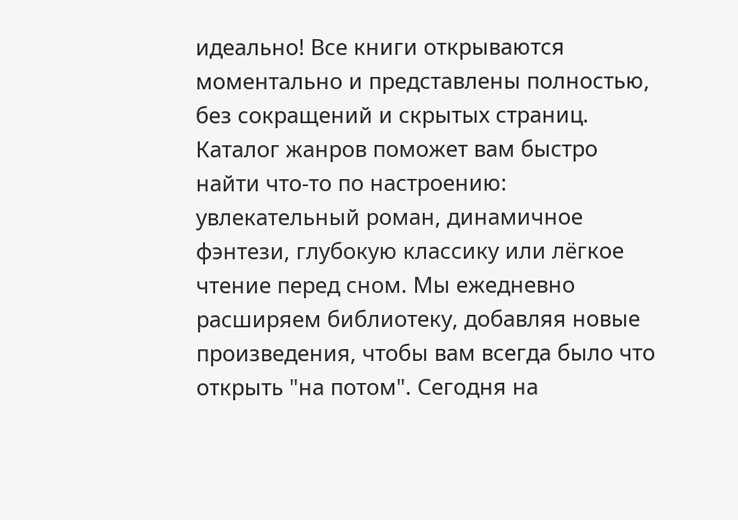идеально! Все книги открываются моментально и представлены полностью, без сокращений и скрытых страниц. Каталог жанров поможет вам быстро найти что-то по настроению: увлекательный роман, динамичное фэнтези, глубокую классику или лёгкое чтение перед сном. Мы ежедневно расширяем библиотеку, добавляя новые произведения, чтобы вам всегда было что открыть "на потом". Сегодня на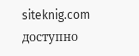siteknig.com доступно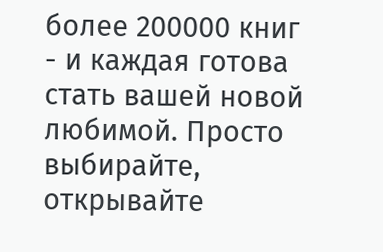более 200000 книг - и каждая готова стать вашей новой любимой. Просто выбирайте, открывайте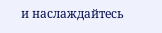и наслаждайтесь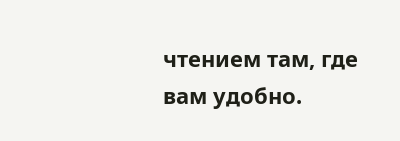чтением там, где вам удобно.